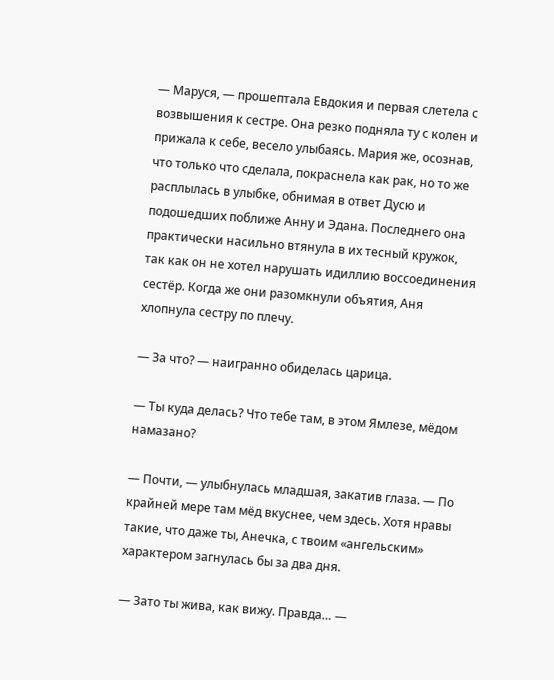— Маруся, — прошептала Евдокия и первая слетела с возвышения к сестре. Она резко подняла ту с колен и прижала к себе, весело улыбаясь. Мария же, осознав, что только что сделала, покраснела как рак, но то же расплылась в улыбке, обнимая в ответ Дусю и подошедших поближе Анну и Эдана. Последнего она практически насильно втянула в их тесный кружок, так как он не хотел нарушать идиллию воссоединения сестёр. Когда же они разомкнули объятия, Аня хлопнула сестру по плечу.

— За что? — наигранно обиделась царица.

— Ты куда делась? Что тебе там, в этом Ямлезе, мёдом намазано?

— Почти, — улыбнулась младшая, закатив глаза. — По крайней мере там мёд вкуснее, чем здесь. Хотя нравы такие, что даже ты, Анечка, с твоим «ангельским» характером загнулась бы за два дня.

— Зато ты жива, как вижу. Правда… —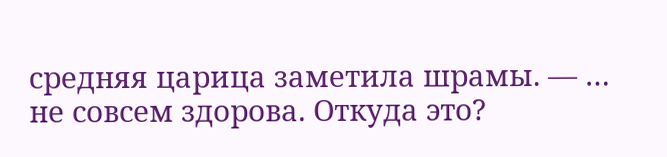средняя царица заметила шрамы. — … не совсем здорова. Откуда это?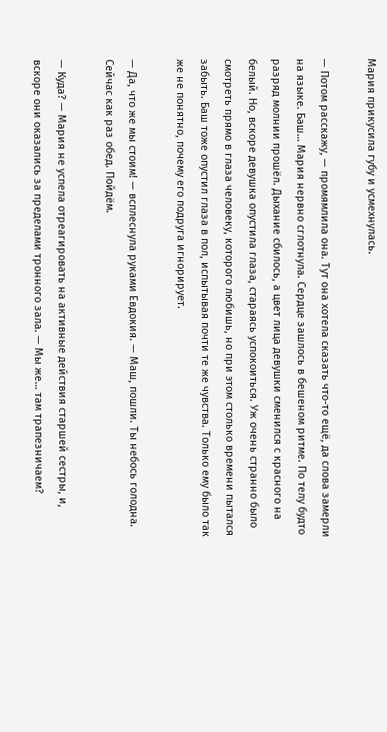Мария прикусила губу и усмехнулась.

— Потом расскажу, — промямлила она. Тут она хотела сказать что-то ещё, да слова замерли на языке. Баш… Мария нервно сглотнула. Сердце зашлось в бешеном ритме. По телу будто разряд молнии прошёл. Дыхание сбилось, а цвет лица девушки сменился с красного на белый. Но, вскоре девушка опустила глаза, стараясь успокоиться. Уж очень странно было смотреть прямо в глаза человеку, которого любишь, но при этом столько времени пытался забыть. Баш тоже опустил глаза в пол, испытывая почти те же чувства. Только ему было так же не понятно, почему его подруга игнорирует.

— Да, что же мы стоим! — всплеснула руками Евдокия. — Маш, пошли. Ты небось голодна. Сейчас как раз обед. Пойдём.

— Куда? — Мария не успела отреагировать на активные действия старшей сестры, и, вскоре они оказались за пределами тронного зала. — Мы же… там трапезничаем?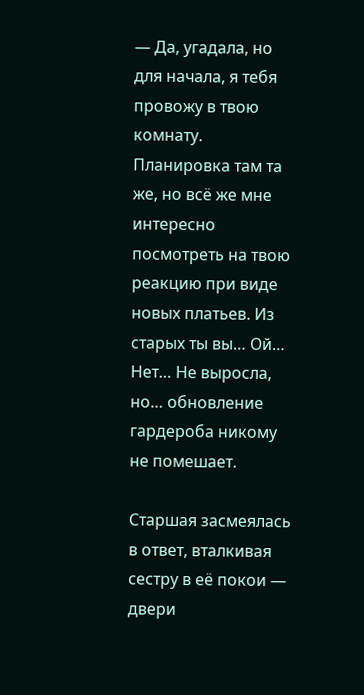— Да, угадала, но для начала, я тебя провожу в твою комнату. Планировка там та же, но всё же мне интересно посмотреть на твою реакцию при виде новых платьев. Из старых ты вы… Ой… Нет… Не выросла, но… обновление гардероба никому не помешает.

Старшая засмеялась в ответ, вталкивая сестру в её покои — двери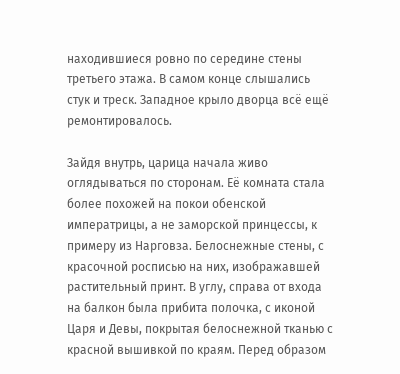находившиеся ровно по середине стены третьего этажа. В самом конце слышались стук и треск. Западное крыло дворца всё ещё ремонтировалось.

Зайдя внутрь, царица начала живо оглядываться по сторонам. Её комната стала более похожей на покои обенской императрицы, а не заморской принцессы, к примеру из Нарговза. Белоснежные стены, с красочной росписью на них, изображавшей растительный принт. В углу, справа от входа на балкон была прибита полочка, с иконой Царя и Девы, покрытая белоснежной тканью с красной вышивкой по краям. Перед образом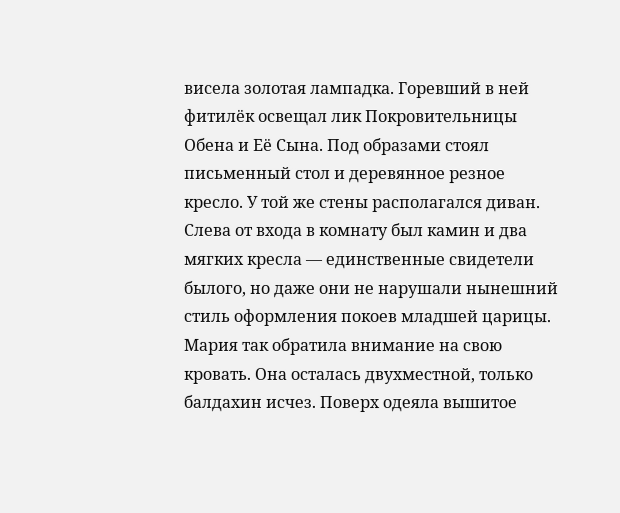висела золотая лампадка. Горевший в ней фитилёк освещал лик Покровительницы Обена и Её Сына. Под образами стоял письменный стол и деревянное резное кресло. У той же стены располагался диван. Слева от входа в комнату был камин и два мягких кресла — единственные свидетели былого, но даже они не нарушали нынешний стиль оформления покоев младшей царицы. Мария так обратила внимание на свою кровать. Она осталась двухместной, только балдахин исчез. Поверх одеяла вышитое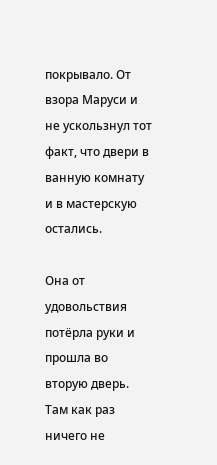покрывало. От взора Маруси и не ускользнул тот факт, что двери в ванную комнату и в мастерскую остались.

Она от удовольствия потёрла руки и прошла во вторую дверь. Там как раз ничего не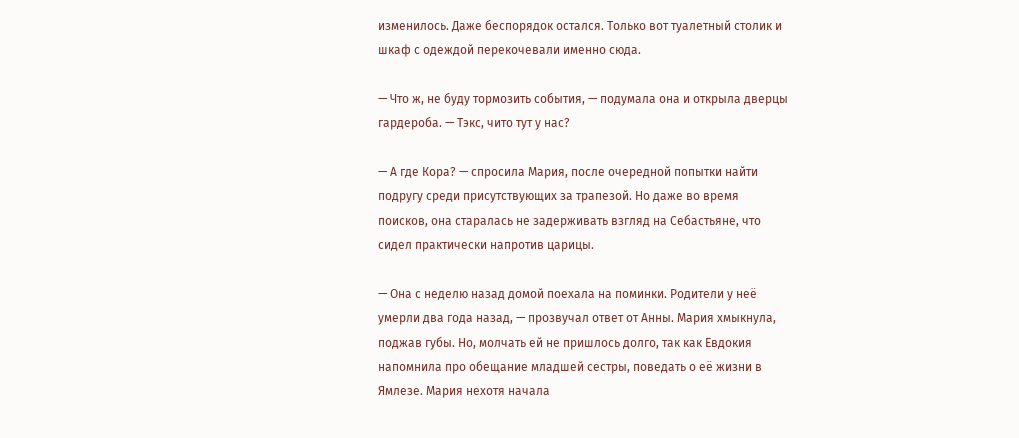изменилось. Даже беспорядок остался. Только вот туалетный столик и шкаф с одеждой перекочевали именно сюда.

— Что ж, не буду тормозить события, — подумала она и открыла дверцы гардероба. — Тэкс, чито тут у нас?

— А где Кора? — спросила Мария, после очередной попытки найти подругу среди присутствующих за трапезой. Но даже во время поисков, она старалась не задерживать взгляд на Себастьяне, что сидел практически напротив царицы.

— Она с неделю назад домой поехала на поминки. Родители у неё умерли два года назад, — прозвучал ответ от Анны. Мария хмыкнула, поджав губы. Но, молчать ей не пришлось долго, так как Евдокия напомнила про обещание младшей сестры, поведать о её жизни в Ямлезе. Мария нехотя начала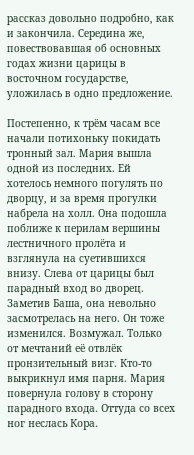рассказ довольно подробно, как и закончила. Середина же, повествовавшая об основных годах жизни царицы в восточном государстве, уложилась в одно предложение.

Постепенно, к трём часам все начали потихоньку покидать тронный зал. Мария вышла одной из последних. Ей хотелось немного погулять по дворцу, и за время прогулки набрела на холл. Она подошла поближе к перилам вершины лестничного пролёта и взглянула на суетившихся внизу. Слева от царицы был парадный вход во дворец. Заметив Баша, она невольно засмотрелась на него. Он тоже изменился. Возмужал. Только от мечтаний её отвлёк пронзительный визг. Кто-то выкрикнул имя парня. Мария повернула голову в сторону парадного входа. Оттуда со всех ног неслась Кора.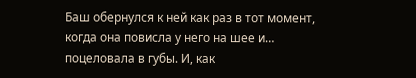Баш обернулся к ней как раз в тот момент, когда она повисла у него на шее и… поцеловала в губы. И, как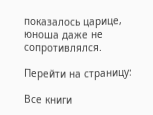показалось царице, юноша даже не сопротивлялся.

Перейти на страницу:

Все книги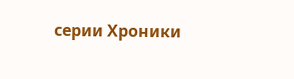серии Хроники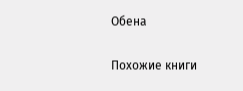Обена

Похожие книги